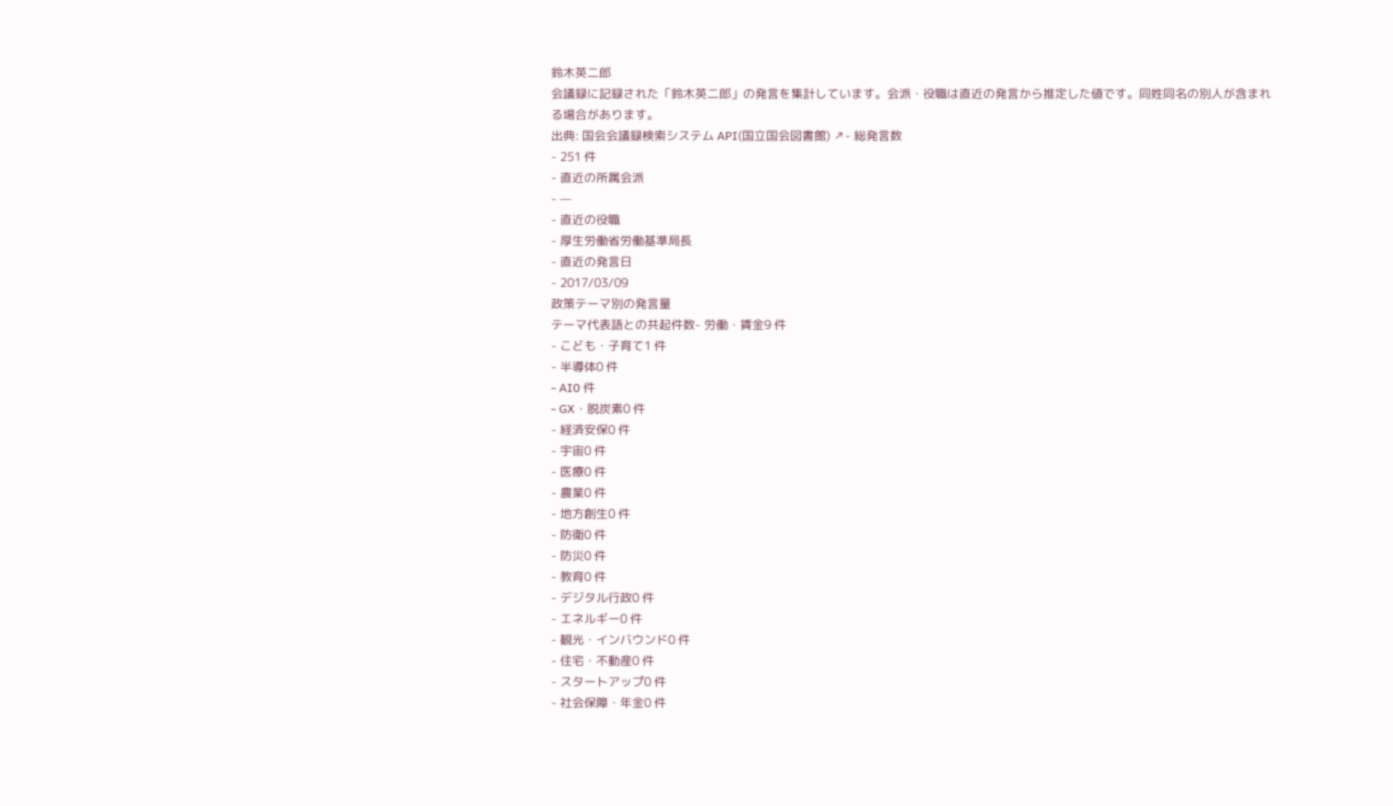鈴木英二郎
会議録に記録された「鈴木英二郎」の発言を集計しています。会派・役職は直近の発言から推定した値です。同姓同名の別人が含まれる場合があります。
出典: 国会会議録検索システム API(国立国会図書館) ↗- 総発言数
- 251 件
- 直近の所属会派
- —
- 直近の役職
- 厚生労働省労働基準局長
- 直近の発言日
- 2017/03/09
政策テーマ別の発言量
テーマ代表語との共起件数- 労働・賃金9 件
- こども・子育て1 件
- 半導体0 件
- AI0 件
- GX・脱炭素0 件
- 経済安保0 件
- 宇宙0 件
- 医療0 件
- 農業0 件
- 地方創生0 件
- 防衛0 件
- 防災0 件
- 教育0 件
- デジタル行政0 件
- エネルギー0 件
- 観光・インバウンド0 件
- 住宅・不動産0 件
- スタートアップ0 件
- 社会保障・年金0 件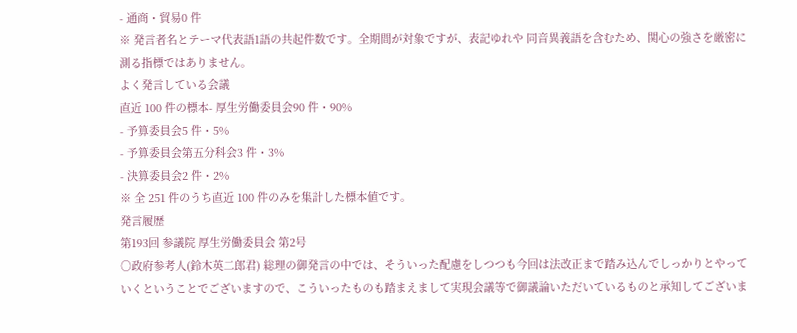- 通商・貿易0 件
※ 発言者名とテーマ代表語1語の共起件数です。全期間が対象ですが、表記ゆれや 同音異義語を含むため、関心の強さを厳密に測る指標ではありません。
よく発言している会議
直近 100 件の標本- 厚生労働委員会90 件・90%
- 予算委員会5 件・5%
- 予算委員会第五分科会3 件・3%
- 決算委員会2 件・2%
※ 全 251 件のうち直近 100 件のみを集計した標本値です。
発言履歴
第193回 参議院 厚生労働委員会 第2号
○政府参考人(鈴木英二郎君) 総理の御発言の中では、そういった配慮をしつつも今回は法改正まで踏み込んでしっかりとやっていくということでございますので、こういったものも踏まえまして実現会議等で御議論いただいているものと承知してございま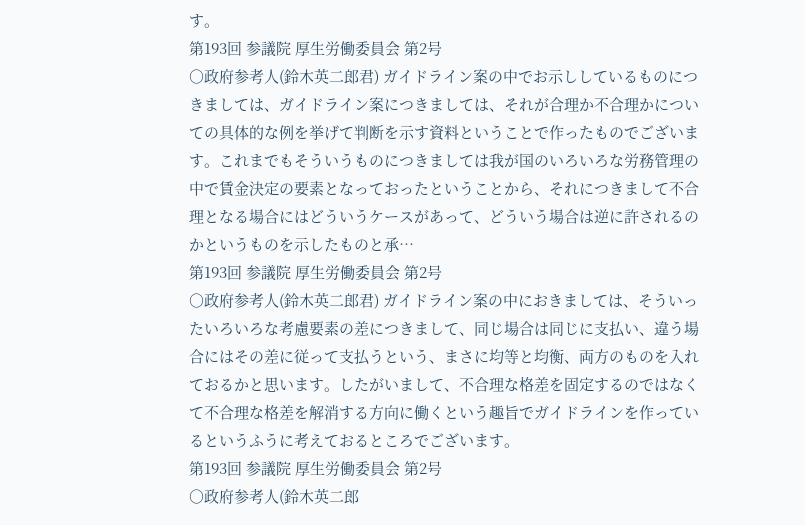す。
第193回 参議院 厚生労働委員会 第2号
○政府参考人(鈴木英二郎君) ガイドライン案の中でお示ししているものにつきましては、ガイドライン案につきましては、それが合理か不合理かについての具体的な例を挙げて判断を示す資料ということで作ったものでございます。これまでもそういうものにつきましては我が国のいろいろな労務管理の中で賃金決定の要素となっておったということから、それにつきまして不合理となる場合にはどういうケースがあって、どういう場合は逆に許されるのかというものを示したものと承…
第193回 参議院 厚生労働委員会 第2号
○政府参考人(鈴木英二郎君) ガイドライン案の中におきましては、そういったいろいろな考慮要素の差につきまして、同じ場合は同じに支払い、違う場合にはその差に従って支払うという、まさに均等と均衡、両方のものを入れておるかと思います。したがいまして、不合理な格差を固定するのではなくて不合理な格差を解消する方向に働くという趣旨でガイドラインを作っているというふうに考えておるところでございます。
第193回 参議院 厚生労働委員会 第2号
○政府参考人(鈴木英二郎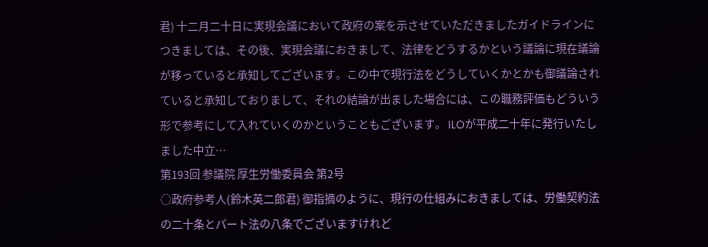君) 十二月二十日に実現会議において政府の案を示させていただきましたガイドラインにつきましては、その後、実現会議におきまして、法律をどうするかという議論に現在議論が移っていると承知してございます。この中で現行法をどうしていくかとかも御議論されていると承知しておりまして、それの結論が出ました場合には、この職務評価もどういう形で参考にして入れていくのかということもございます。 ILOが平成二十年に発行いたしました中立…
第193回 参議院 厚生労働委員会 第2号
○政府参考人(鈴木英二郎君) 御指摘のように、現行の仕組みにおきましては、労働契約法の二十条とパート法の八条でございますけれど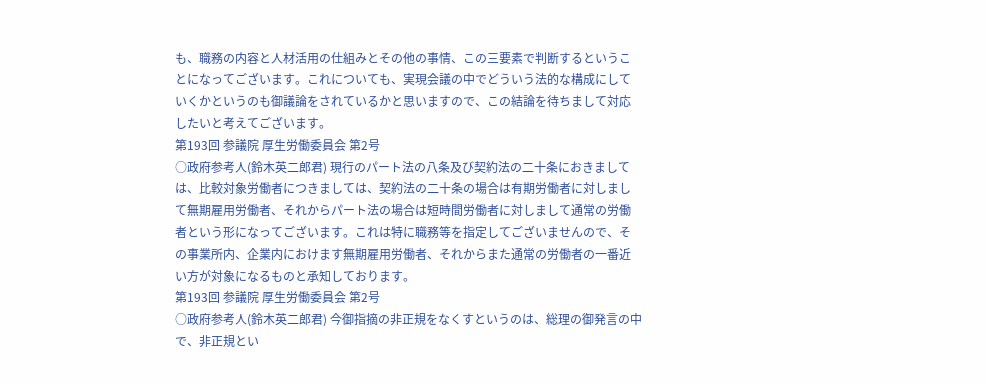も、職務の内容と人材活用の仕組みとその他の事情、この三要素で判断するということになってございます。これについても、実現会議の中でどういう法的な構成にしていくかというのも御議論をされているかと思いますので、この結論を待ちまして対応したいと考えてございます。
第193回 参議院 厚生労働委員会 第2号
○政府参考人(鈴木英二郎君) 現行のパート法の八条及び契約法の二十条におきましては、比較対象労働者につきましては、契約法の二十条の場合は有期労働者に対しまして無期雇用労働者、それからパート法の場合は短時間労働者に対しまして通常の労働者という形になってございます。これは特に職務等を指定してございませんので、その事業所内、企業内におけます無期雇用労働者、それからまた通常の労働者の一番近い方が対象になるものと承知しております。
第193回 参議院 厚生労働委員会 第2号
○政府参考人(鈴木英二郎君) 今御指摘の非正規をなくすというのは、総理の御発言の中で、非正規とい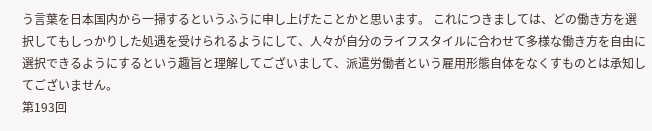う言葉を日本国内から一掃するというふうに申し上げたことかと思います。 これにつきましては、どの働き方を選択してもしっかりした処遇を受けられるようにして、人々が自分のライフスタイルに合わせて多様な働き方を自由に選択できるようにするという趣旨と理解してございまして、派遣労働者という雇用形態自体をなくすものとは承知してございません。
第193回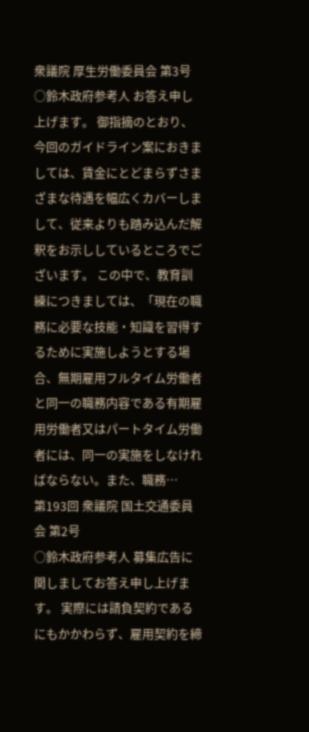衆議院 厚生労働委員会 第3号
○鈴木政府参考人 お答え申し上げます。 御指摘のとおり、今回のガイドライン案におきましては、賃金にとどまらずさまざまな待遇を幅広くカバーしまして、従来よりも踏み込んだ解釈をお示ししているところでございます。 この中で、教育訓練につきましては、「現在の職務に必要な技能・知識を習得するために実施しようとする場合、無期雇用フルタイム労働者と同一の職務内容である有期雇用労働者又はパートタイム労働者には、同一の実施をしなければならない。また、職務…
第193回 衆議院 国土交通委員会 第2号
○鈴木政府参考人 募集広告に関しましてお答え申し上げます。 実際には請負契約であるにもかかわらず、雇用契約を締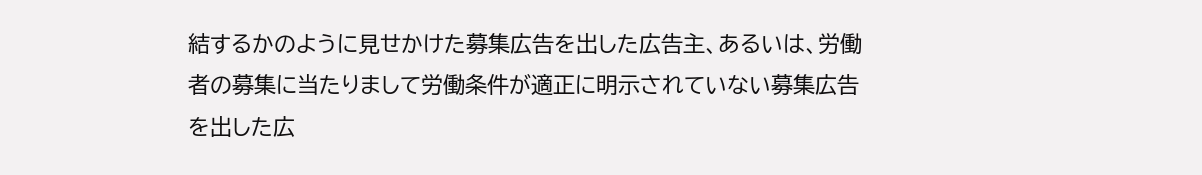結するかのように見せかけた募集広告を出した広告主、あるいは、労働者の募集に当たりまして労働条件が適正に明示されていない募集広告を出した広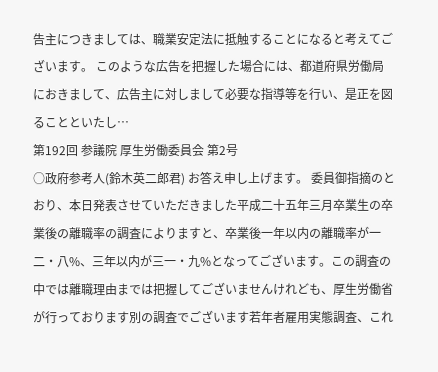告主につきましては、職業安定法に抵触することになると考えてございます。 このような広告を把握した場合には、都道府県労働局におきまして、広告主に対しまして必要な指導等を行い、是正を図ることといたし…
第192回 参議院 厚生労働委員会 第2号
○政府参考人(鈴木英二郎君) お答え申し上げます。 委員御指摘のとおり、本日発表させていただきました平成二十五年三月卒業生の卒業後の離職率の調査によりますと、卒業後一年以内の離職率が一二・八%、三年以内が三一・九%となってございます。この調査の中では離職理由までは把握してございませんけれども、厚生労働省が行っております別の調査でございます若年者雇用実態調査、これ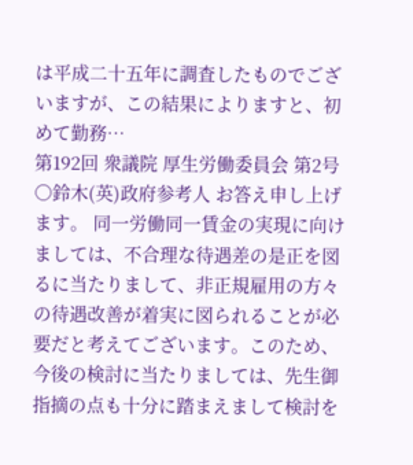は平成二十五年に調査したものでございますが、この結果によりますと、初めて勤務…
第192回 衆議院 厚生労働委員会 第2号
○鈴木(英)政府参考人 お答え申し上げます。 同一労働同一賃金の実現に向けましては、不合理な待遇差の是正を図るに当たりまして、非正規雇用の方々の待遇改善が着実に図られることが必要だと考えてございます。このため、今後の検討に当たりましては、先生御指摘の点も十分に踏まえまして検討を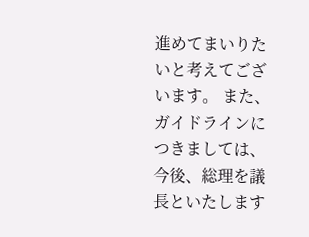進めてまいりたいと考えてございます。 また、ガイドラインにつきましては、今後、総理を議長といたします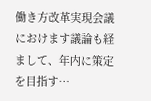働き方改革実現会議におけます議論も経まして、年内に策定を目指す…